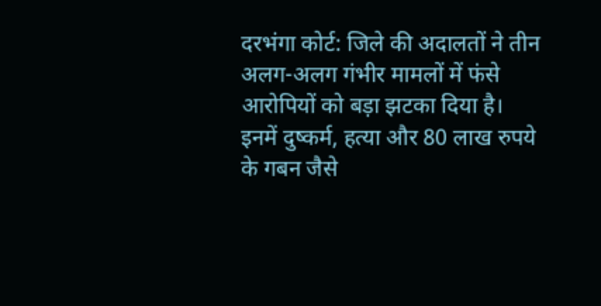दरभंगा कोर्ट: जिले की अदालतों ने तीन अलग-अलग गंभीर मामलों में फंसे आरोपियों को बड़ा झटका दिया है। इनमें दुष्कर्म, हत्या और 80 लाख रुपये के गबन जैसे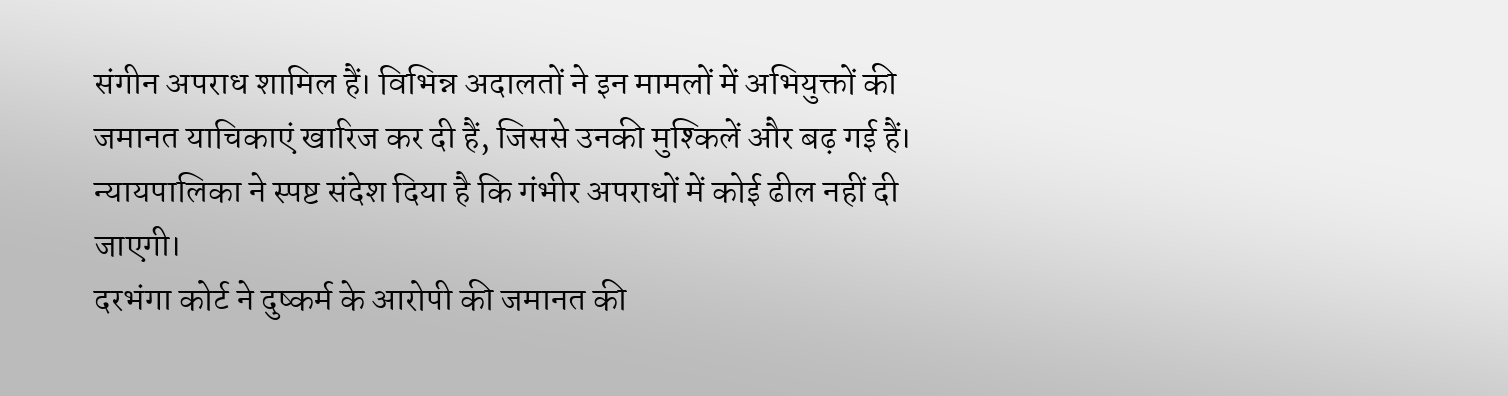संगीन अपराध शामिल हैं। विभिन्न अदालतों ने इन मामलों में अभियुक्तों की जमानत याचिकाएं खारिज कर दी हैं, जिससे उनकी मुश्किलें और बढ़ गई हैं। न्यायपालिका ने स्पष्ट संदेश दिया है कि गंभीर अपराधों में कोई ढील नहीं दी जाएगी।
दरभंगा कोर्ट ने दुष्कर्म के आरोपी की जमानत की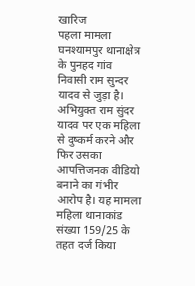खारिज
पहला मामला घनश्यामपुर थानाक्षेत्र के पुनहद गांव निवासी राम सुन्दर यादव से जुड़ा है। अभियुक्त राम सुंदर यादव पर एक महिला से दुष्कर्म करने और फिर उसका आपत्तिजनक वीडियो बनाने का गंभीर आरोप है। यह मामला महिला थानाकांड संख्या 159/25 के तहत दर्ज किया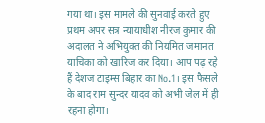गया था। इस मामले की सुनवाई करते हुए प्रथम अपर सत्र न्यायाधीश नीरज कुमार की अदालत ने अभियुक्त की नियमित जमानत याचिका को खारिज कर दिया। आप पढ़ रहे हैं देशज टाइम्स बिहार का No.1। इस फैसले के बाद राम सुन्दर यादव को अभी जेल में ही रहना होगा।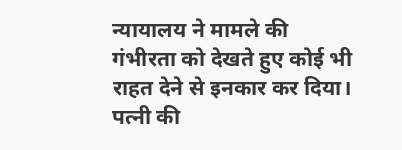न्यायालय ने मामले की गंभीरता को देखते हुए कोई भी राहत देने से इनकार कर दिया।
पत्नी की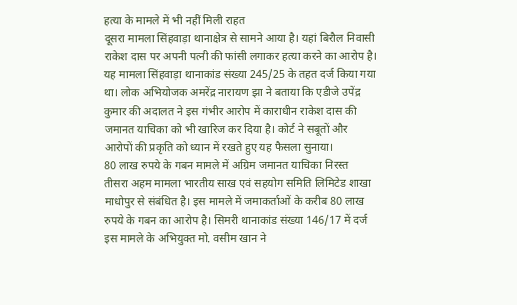हत्या के मामले में भी नहीं मिली राहत
दूसरा मामला सिंहवाड़ा थानाक्षेत्र से सामने आया है। यहां बिरौल निवासी राकेश दास पर अपनी पत्नी की फांसी लगाकर हत्या करने का आरोप है। यह मामला सिंहवाड़ा थानाकांड संख्या 245/25 के तहत दर्ज किया गया था। लोक अभियोजक अमरेंद्र नारायण झा ने बताया कि एडीजे उपेंद्र कुमार की अदालत ने इस गंभीर आरोप में काराधीन राकेश दास की जमानत याचिका को भी खारिज कर दिया है। कोर्ट ने सबूतों और आरोपों की प्रकृति को ध्यान में रखते हुए यह फैसला सुनाया।
80 लाख रुपये के गबन मामले में अग्रिम जमानत याचिका निरस्त
तीसरा अहम मामला भारतीय साख एवं सहयोग समिति लिमिटेड शाखा माधोपुर से संबंधित है। इस मामले में जमाकर्ताओं के करीब 80 लाख रुपये के गबन का आरोप है। सिमरी थानाकांड संख्या 146/17 में दर्ज इस मामले के अभियुक्त मो. वसीम खान ने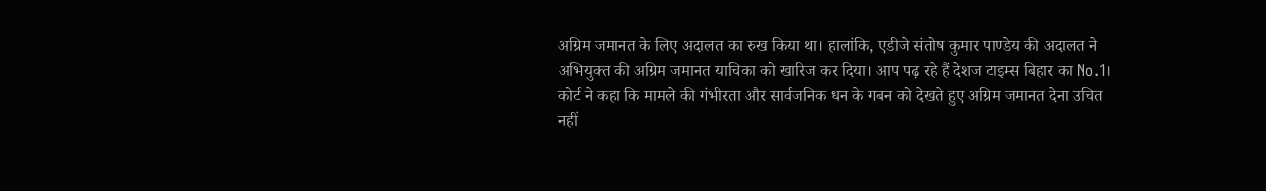अग्रिम जमानत के लिए अदालत का रुख किया था। हालांकि, एडीजे संतोष कुमार पाण्डेय की अदालत ने अभियुक्त की अग्रिम जमानत याचिका को खारिज कर दिया। आप पढ़ रहे हैं देशज टाइम्स बिहार का No.1। कोर्ट ने कहा कि मामले की गंभीरता और सार्वजनिक धन के गबन को देखते हुए अग्रिम जमानत देना उचित नहीं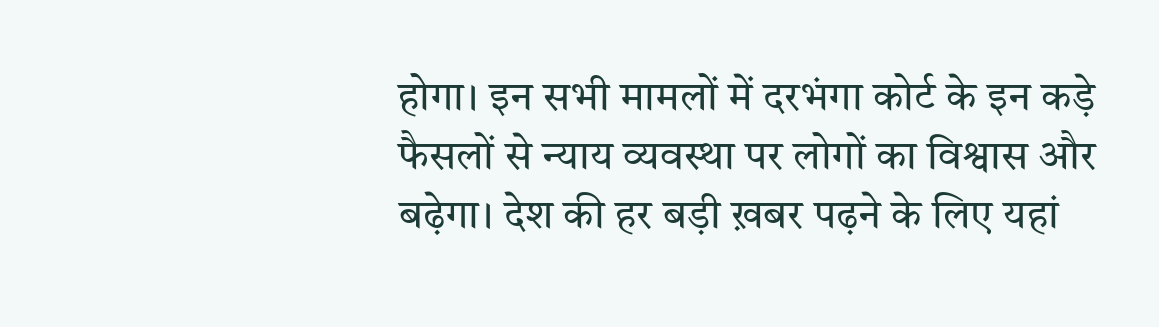होगा। इन सभी मामलों में दरभंगा कोर्ट के इन कड़े फैसलों से न्याय व्यवस्था पर लोगों का विश्वास और बढ़ेगा। देश की हर बड़ी ख़बर पढ़ने के लिए यहां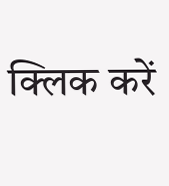क्लिक करें